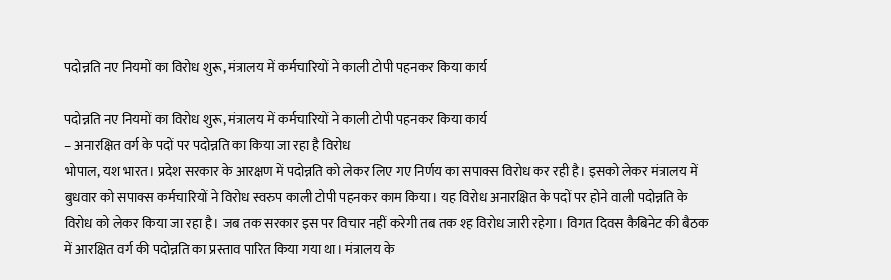पदोन्नति नए नियमों का विरोध शुरू, मंत्रालय में कर्मचारियों ने काली टोपी पहनकर किया कार्य

पदोन्नति नए नियमों का विरोध शुरू, मंत्रालय में कर्मचारियों ने काली टोपी पहनकर किया कार्य
– अनारक्षित वर्ग के पदों पर पदोन्नति का किया जा रहा है विरोध
भोपाल, यश भारत। प्रदेश सरकार के आरक्षण में पदोन्नति को लेकर लिए गए निर्णय का सपाक्स विरोध कर रही है। इसको लेकर मंत्रालय में बुधवार को सपाक्स कर्मचारियों ने विरोध स्वरुप काली टोपी पहनकर काम किया। यह विरोध अनारक्षित के पदों पर होने वाली पदोन्नति के विरोध को लेकर किया जा रहा है। जब तक सरकार इस पर विचार नहीं करेगी तब तक श्ह विरोध जारी रहेगा। विगत दिवस कैबिनेट की बैठक में आरक्षित वर्ग की पदोन्नति का प्रस्ताव पारित किया गया था। मंत्रालय के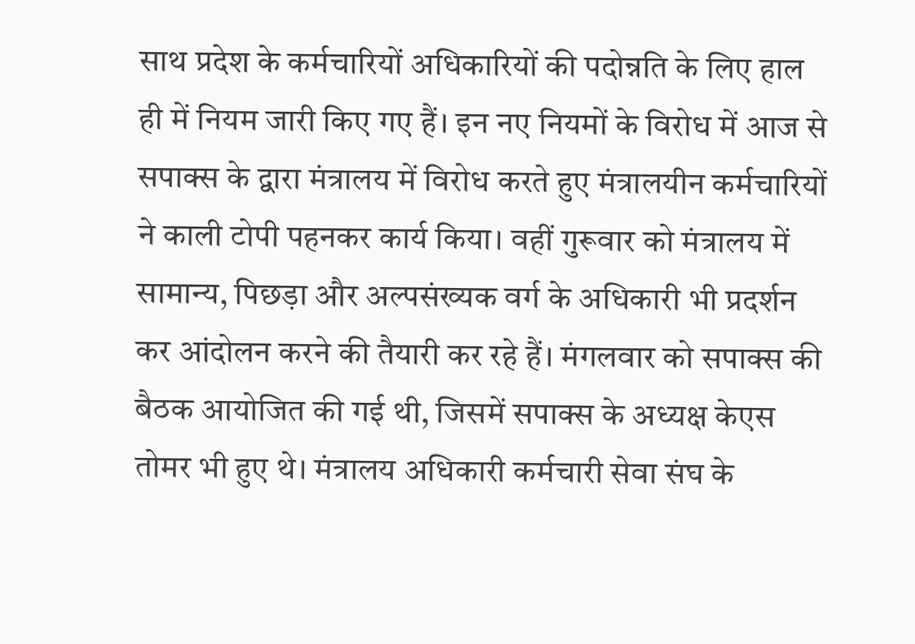साथ प्रदेश के कर्मचारियों अधिकारियों की पदोन्नति के लिए हाल ही में नियम जारी किए गए हैं। इन नए नियमों के विरोध में आज से सपाक्स के द्वारा मंत्रालय में विरोध करते हुए मंत्रालयीन कर्मचारियों ने काली टोपी पहनकर कार्य किया। वहीं गुरूवार को मंत्रालय में सामान्य, पिछड़ा और अल्पसंख्यक वर्ग के अधिकारी भी प्रदर्शन कर आंदोलन करने की तैयारी कर रहे हैं। मंगलवार को सपाक्स की बैठक आयोजित की गई थी, जिसमें सपाक्स के अध्यक्ष केएस तोमर भी हुए थे। मंत्रालय अधिकारी कर्मचारी सेवा संघ के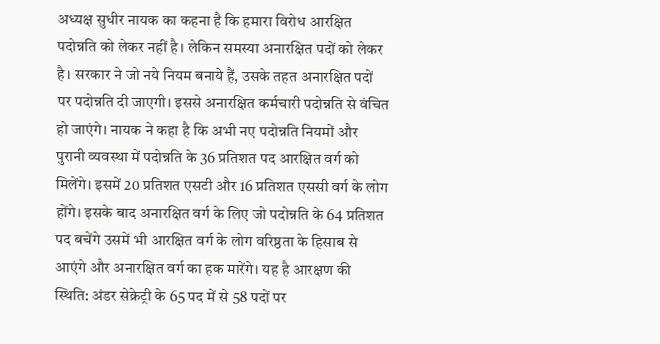अध्यक्ष सुधीर नायक का कहना है कि हमारा विरोध आरक्षित पदोन्नति को लेकर नहीं है। लेकिन समस्या अनारक्षित पदों को लेकर है। सरकार ने जो नये नियम बनाये हैं, उसके तहत अनारक्षित पदों पर पदोन्नति दी जाएगी। इससे अनारक्षित कर्मचारी पदोन्नति से वंचित हो जाएंगे। नायक ने कहा है कि अभी नए पदोन्नति नियमों और पुरानी व्यवस्था में पदोन्नति के 36 प्रतिशत पद आरक्षित वर्ग को मिलेंगे। इसमें 20 प्रतिशत एसटी और 16 प्रतिशत एससी वर्ग के लोग होंगे। इसके बाद अनारक्षित वर्ग के लिए जो पदोन्नति के 64 प्रतिशत पद बचेंगे उसमें भी आरक्षित वर्ग के लोग वरिष्ठता के हिसाब से आएंगे और अनारक्षित वर्ग का हक मारेंगे। यह है आरक्षण की स्थिति: अंडर सेक्रेट्री के 65 पद में से 58 पदों पर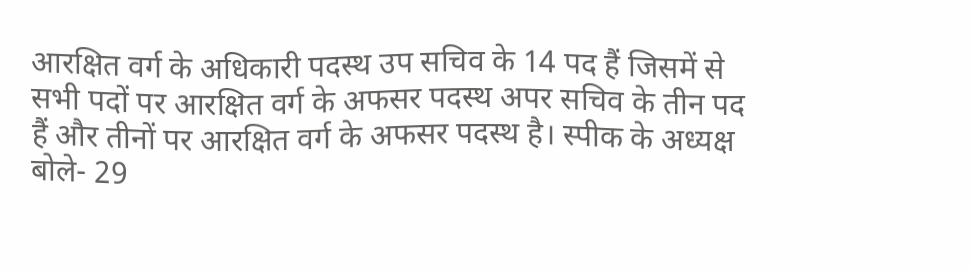आरक्षित वर्ग के अधिकारी पदस्थ उप सचिव के 14 पद हैं जिसमें से सभी पदों पर आरक्षित वर्ग के अफसर पदस्थ अपर सचिव के तीन पद हैं और तीनों पर आरक्षित वर्ग के अफसर पदस्थ है। स्पीक के अध्यक्ष बोले- 29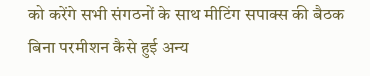को करेंगे सभी संगठनों के साथ मीटिंग सपाक्स की बैठक बिना परमीशन कैसे हुई अन्य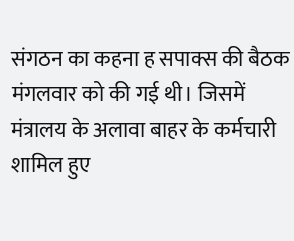संगठन का कहना ह सपाक्स की बैठक मंगलवार को की गई थी। जिसमें मंत्रालय के अलावा बाहर के कर्मचारी शामिल हुए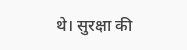थे। सुरक्षा की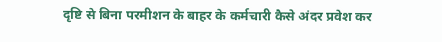दृष्टि से बिना परमीशन के बाहर के कर्मचारी कैसे अंदर प्रवेश कर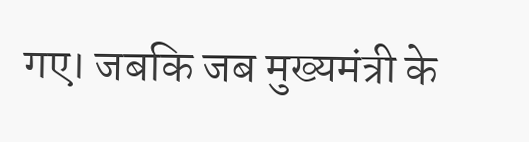गए। जबकि जब मुख्यमंत्री के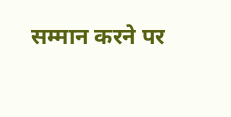सम्मान करने पर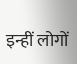इन्हीं लोगों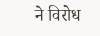ने विरोध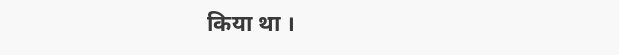किया था ।